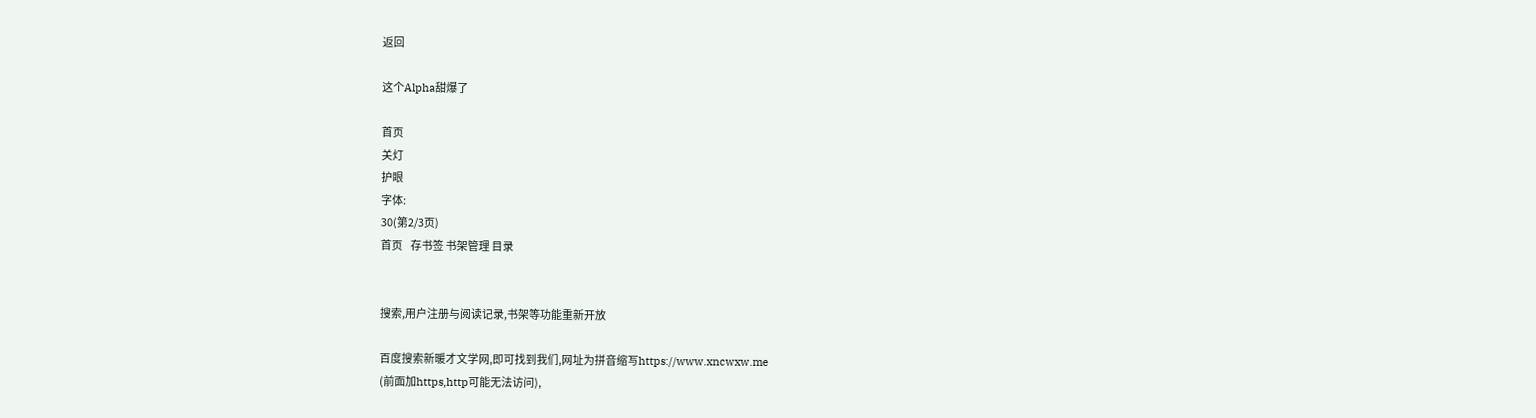返回

这个Alpha甜爆了

首页
关灯
护眼
字体:
30(第2/3页)
首页    存书签 书架管理 目录


搜索,用户注册与阅读记录,书架等功能重新开放

百度搜索新暖才文学网,即可找到我们,网址为拼音缩写https://www.xncwxw.me
(前面加https,http可能无法访问),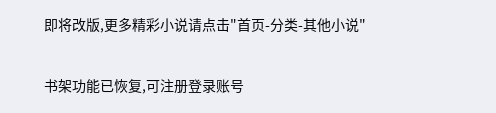即将改版,更多精彩小说请点击"首页-分类-其他小说"

书架功能已恢复,可注册登录账号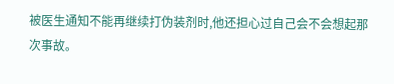被医生通知不能再继续打伪装剂时,他还担心过自己会不会想起那次事故。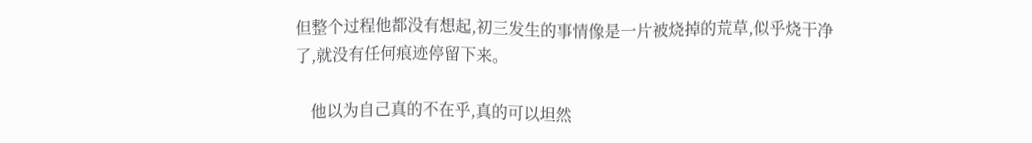但整个过程他都没有想起,初三发生的事情像是一片被烧掉的荒草,似乎烧干净了,就没有任何痕迹停留下来。

    他以为自己真的不在乎,真的可以坦然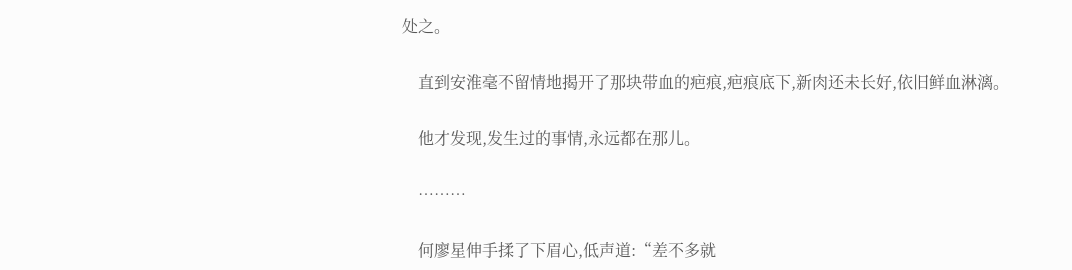处之。

    直到安淮毫不留情地揭开了那块带血的疤痕,疤痕底下,新肉还未长好,依旧鲜血淋漓。

    他才发现,发生过的事情,永远都在那儿。

    ………

    何廖星伸手揉了下眉心,低声道:“差不多就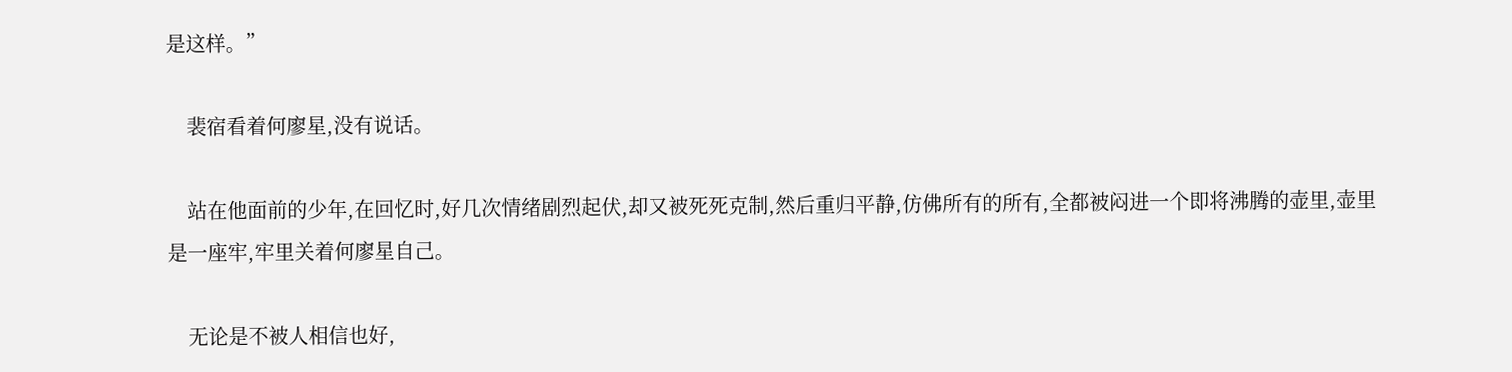是这样。”

    裴宿看着何廖星,没有说话。

    站在他面前的少年,在回忆时,好几次情绪剧烈起伏,却又被死死克制,然后重归平静,仿佛所有的所有,全都被闷进一个即将沸腾的壶里,壶里是一座牢,牢里关着何廖星自己。

    无论是不被人相信也好,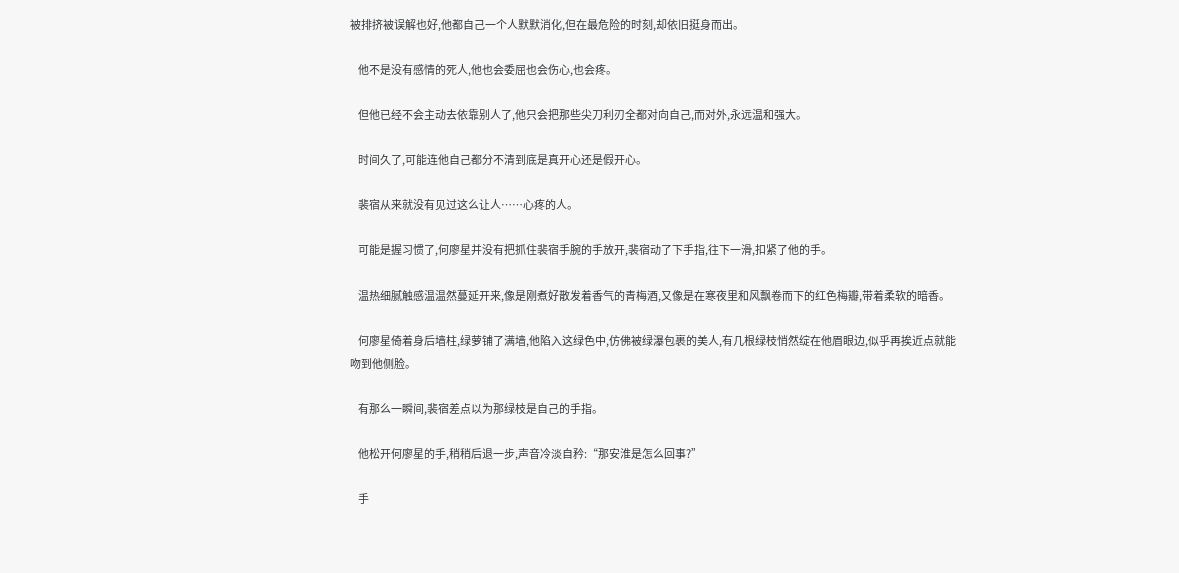被排挤被误解也好,他都自己一个人默默消化,但在最危险的时刻,却依旧挺身而出。

    他不是没有感情的死人,他也会委屈也会伤心,也会疼。

    但他已经不会主动去依靠别人了,他只会把那些尖刀利刃全都对向自己,而对外,永远温和强大。

    时间久了,可能连他自己都分不清到底是真开心还是假开心。

    裴宿从来就没有见过这么让人……心疼的人。

    可能是握习惯了,何廖星并没有把抓住裴宿手腕的手放开,裴宿动了下手指,往下一滑,扣紧了他的手。

    温热细腻触感温温然蔓延开来,像是刚煮好散发着香气的青梅酒,又像是在寒夜里和风飘卷而下的红色梅瓣,带着柔软的暗香。

    何廖星倚着身后墙柱,绿萝铺了满墙,他陷入这绿色中,仿佛被绿瀑包裹的美人,有几根绿枝悄然绽在他眉眼边,似乎再挨近点就能吻到他侧脸。

    有那么一瞬间,裴宿差点以为那绿枝是自己的手指。

    他松开何廖星的手,稍稍后退一步,声音冷淡自矜:“那安淮是怎么回事?”

    手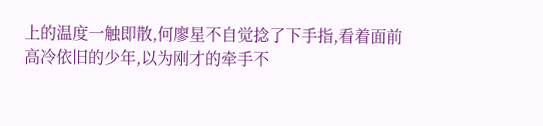上的温度一触即散,何廖星不自觉捻了下手指,看着面前高冷依旧的少年,以为刚才的牵手不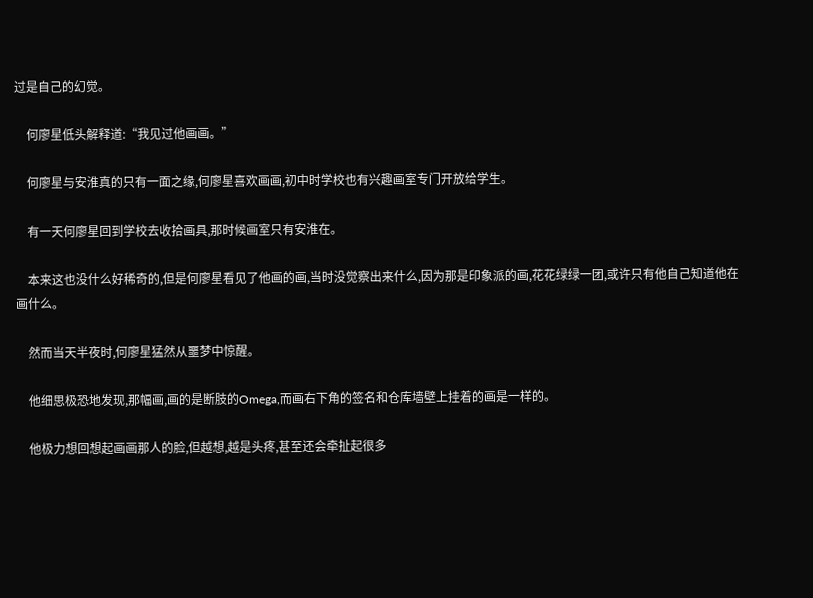过是自己的幻觉。

    何廖星低头解释道:“我见过他画画。”

    何廖星与安淮真的只有一面之缘,何廖星喜欢画画,初中时学校也有兴趣画室专门开放给学生。

    有一天何廖星回到学校去收拾画具,那时候画室只有安淮在。

    本来这也没什么好稀奇的,但是何廖星看见了他画的画,当时没觉察出来什么,因为那是印象派的画,花花绿绿一团,或许只有他自己知道他在画什么。

    然而当天半夜时,何廖星猛然从噩梦中惊醒。

    他细思极恐地发现,那幅画,画的是断肢的Omega,而画右下角的签名和仓库墙壁上挂着的画是一样的。

    他极力想回想起画画那人的脸,但越想,越是头疼,甚至还会牵扯起很多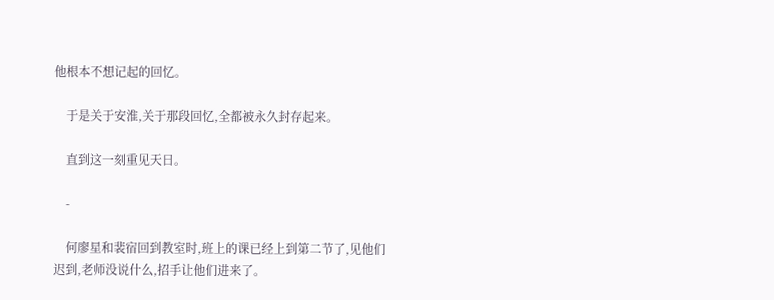他根本不想记起的回忆。

    于是关于安淮,关于那段回忆,全都被永久封存起来。

    直到这一刻重见天日。

    -

    何廖星和裴宿回到教室时,班上的课已经上到第二节了,见他们迟到,老师没说什么,招手让他们进来了。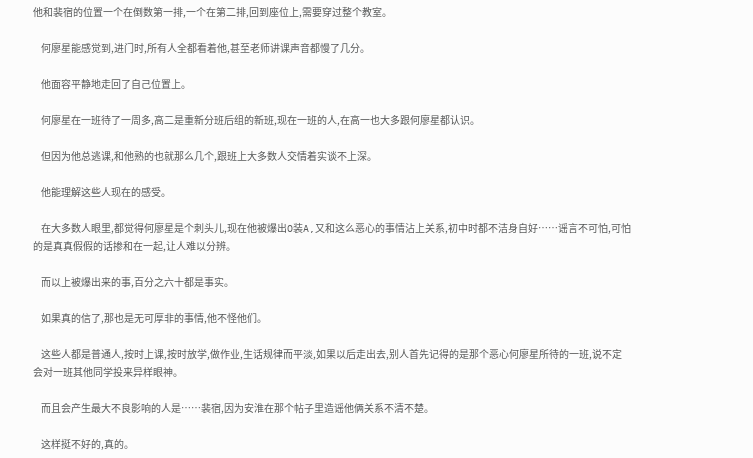他和裴宿的位置一个在倒数第一排,一个在第二排,回到座位上,需要穿过整个教室。

    何廖星能感觉到,进门时,所有人全都看着他,甚至老师讲课声音都慢了几分。

    他面容平静地走回了自己位置上。

    何廖星在一班待了一周多,高二是重新分班后组的新班,现在一班的人,在高一也大多跟何廖星都认识。

    但因为他总逃课,和他熟的也就那么几个,跟班上大多数人交情着实谈不上深。

    他能理解这些人现在的感受。

    在大多数人眼里,都觉得何廖星是个刺头儿,现在他被爆出O装A,又和这么恶心的事情沾上关系,初中时都不洁身自好……谣言不可怕,可怕的是真真假假的话掺和在一起,让人难以分辨。

    而以上被爆出来的事,百分之六十都是事实。

    如果真的信了,那也是无可厚非的事情,他不怪他们。

    这些人都是普通人,按时上课,按时放学,做作业,生话规律而平淡,如果以后走出去,别人首先记得的是那个恶心何廖星所待的一班,说不定会对一班其他同学投来异样眼神。

    而且会产生最大不良影响的人是……裴宿,因为安淮在那个帖子里造谣他俩关系不清不楚。

    这样挺不好的,真的。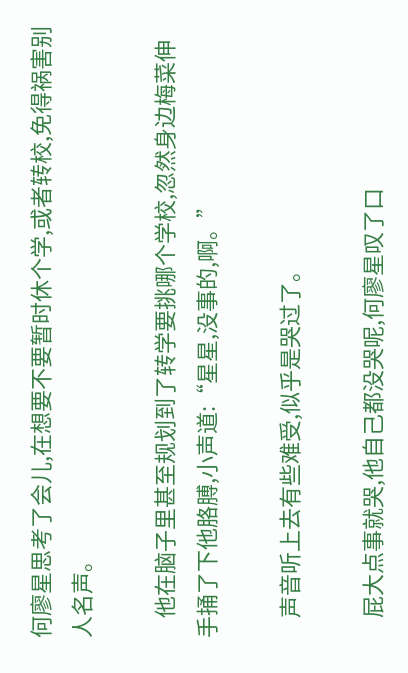何廖星思考了会儿,在想要不要暂时休个学,或者转校,免得祸害别人名声。

    他在脑子里甚至规划到了转学要挑哪个学校,忽然身边梅菜伸手捅了下他胳膊,小声道:“星星,没事的,啊。”

    声音听上去有些难受,似乎是哭过了。

    屁大点事就哭,他自己都没哭呢,何廖星叹了口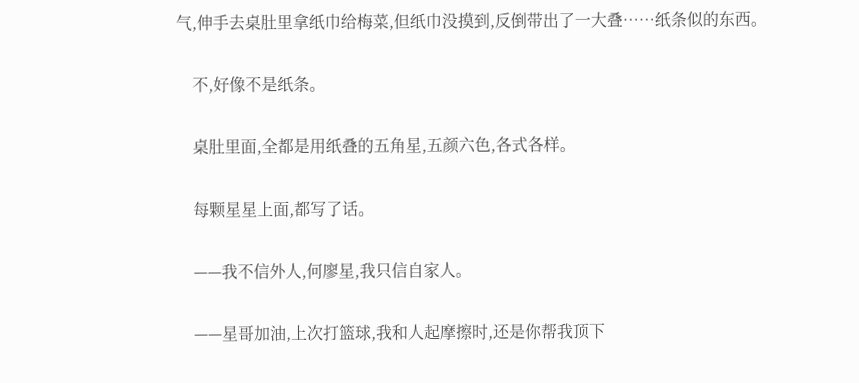气,伸手去桌肚里拿纸巾给梅菜,但纸巾没摸到,反倒带出了一大叠……纸条似的东西。

    不,好像不是纸条。

    桌肚里面,全都是用纸叠的五角星,五颜六色,各式各样。

    每颗星星上面,都写了话。

    ——我不信外人,何廖星,我只信自家人。

    ——星哥加油,上次打篮球,我和人起摩擦时,还是你帮我顶下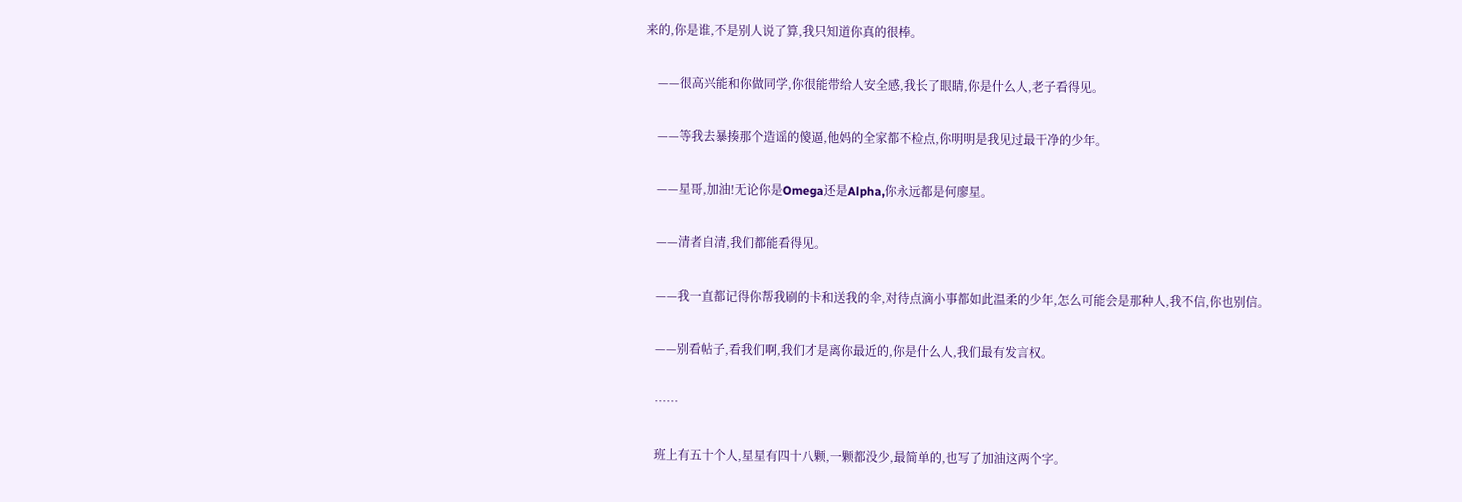来的,你是谁,不是别人说了算,我只知道你真的很棒。

    ——很高兴能和你做同学,你很能带给人安全感,我长了眼睛,你是什么人,老子看得见。

    ——等我去暴揍那个造谣的傻逼,他妈的全家都不检点,你明明是我见过最干净的少年。

    ——星哥,加油!无论你是Omega还是Alpha,你永远都是何廖星。

    ——清者自清,我们都能看得见。

    ——我一直都记得你帮我刷的卡和送我的伞,对待点滴小事都如此温柔的少年,怎么可能会是那种人,我不信,你也别信。

    ——别看帖子,看我们啊,我们才是离你最近的,你是什么人,我们最有发言权。

    ……

    班上有五十个人,星星有四十八颗,一颗都没少,最简单的,也写了加油这两个字。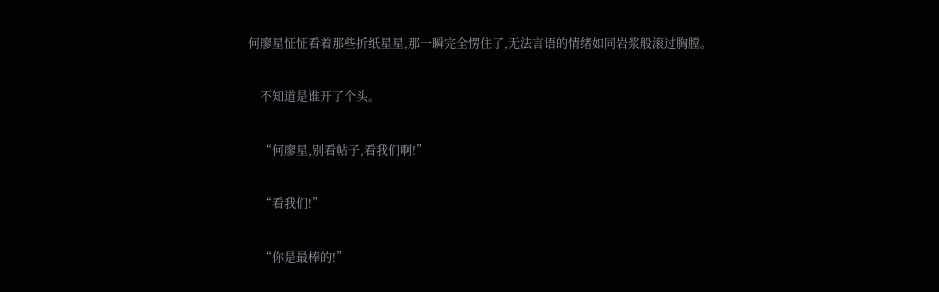何廖星怔怔看着那些折纸星星,那一瞬完全愣住了,无法言语的情绪如同岩浆般滚过胸膛。

    不知道是谁开了个头。

    “何廖星,别看帖子,看我们啊!”

    “看我们!”

    “你是最棒的!”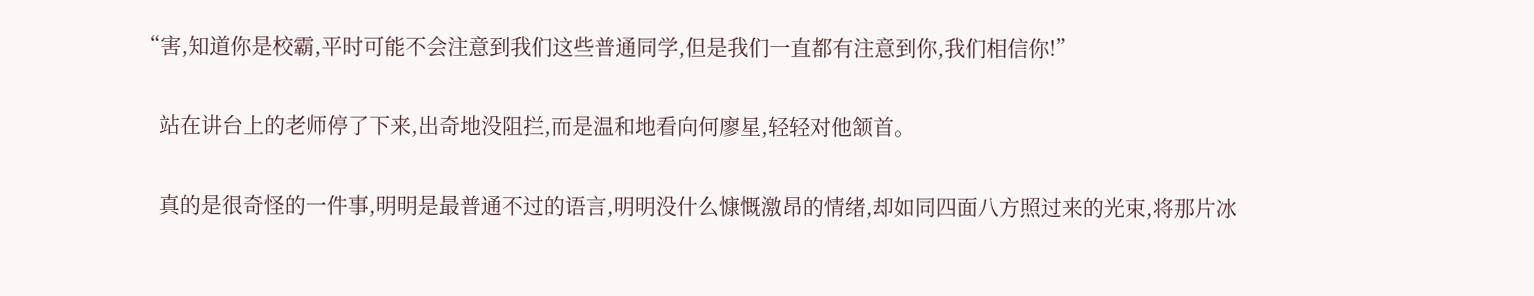“害,知道你是校霸,平时可能不会注意到我们这些普通同学,但是我们一直都有注意到你,我们相信你!”

    站在讲台上的老师停了下来,出奇地没阻拦,而是温和地看向何廖星,轻轻对他颔首。

    真的是很奇怪的一件事,明明是最普通不过的语言,明明没什么慷慨激昂的情绪,却如同四面八方照过来的光束,将那片冰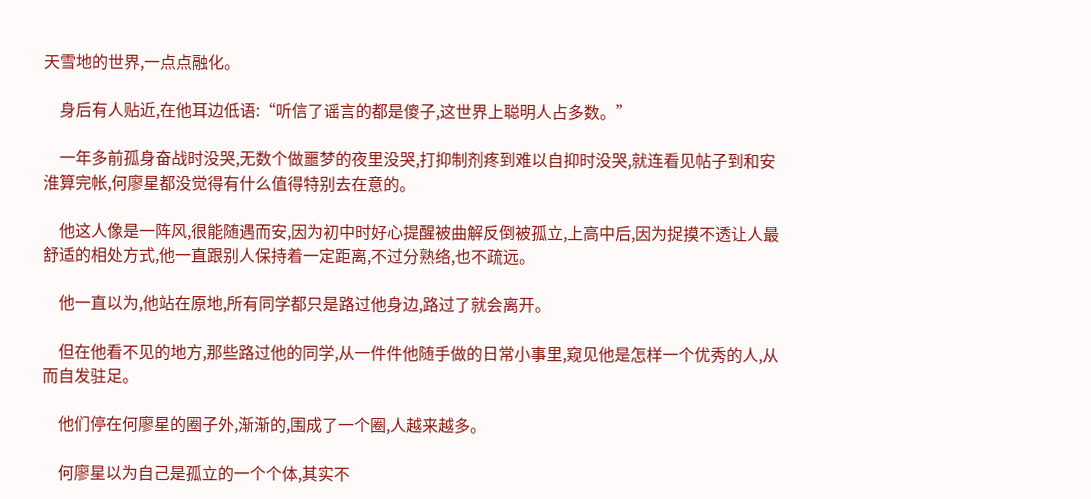天雪地的世界,一点点融化。

    身后有人贴近,在他耳边低语:“听信了谣言的都是傻子,这世界上聪明人占多数。”

    一年多前孤身奋战时没哭,无数个做噩梦的夜里没哭,打抑制剂疼到难以自抑时没哭,就连看见帖子到和安淮算完帐,何廖星都没觉得有什么值得特别去在意的。

    他这人像是一阵风,很能随遇而安,因为初中时好心提醒被曲解反倒被孤立,上高中后,因为捉摸不透让人最舒适的相处方式,他一直跟别人保持着一定距离,不过分熟络,也不疏远。

    他一直以为,他站在原地,所有同学都只是路过他身边,路过了就会离开。

    但在他看不见的地方,那些路过他的同学,从一件件他随手做的日常小事里,窥见他是怎样一个优秀的人,从而自发驻足。

    他们停在何廖星的圈子外,渐渐的,围成了一个圈,人越来越多。

    何廖星以为自己是孤立的一个个体,其实不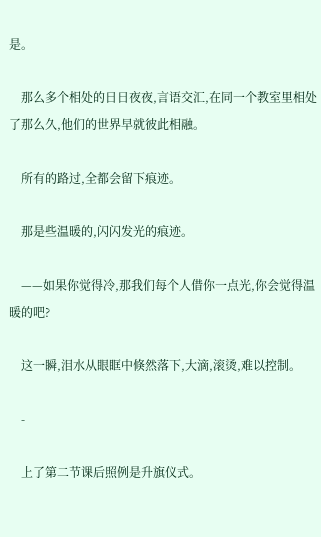是。

    那么多个相处的日日夜夜,言语交汇,在同一个教室里相处了那么久,他们的世界早就彼此相融。

    所有的路过,全都会留下痕迹。

    那是些温暖的,闪闪发光的痕迹。

    ——如果你觉得冷,那我们每个人借你一点光,你会觉得温暖的吧?

    这一瞬,泪水从眼眶中倏然落下,大滴,滚烫,难以控制。

    -

    上了第二节课后照例是升旗仪式。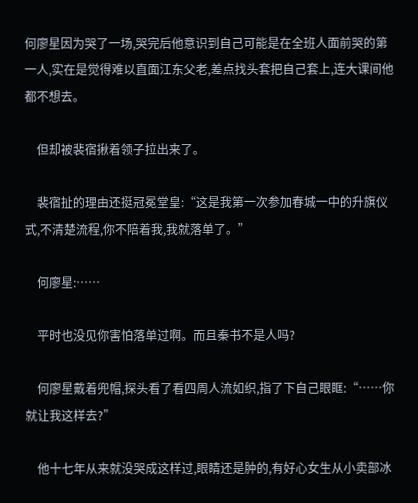何廖星因为哭了一场,哭完后他意识到自己可能是在全班人面前哭的第一人,实在是觉得难以直面江东父老,差点找头套把自己套上,连大课间他都不想去。

    但却被裴宿揪着领子拉出来了。

    裴宿扯的理由还挺冠冕堂皇:“这是我第一次参加春城一中的升旗仪式,不清楚流程,你不陪着我,我就落单了。”

    何廖星:……

    平时也没见你害怕落单过啊。而且秦书不是人吗?

    何廖星戴着兜帽,探头看了看四周人流如织,指了下自己眼眶:“……你就让我这样去?”

    他十七年从来就没哭成这样过,眼睛还是肿的,有好心女生从小卖部冰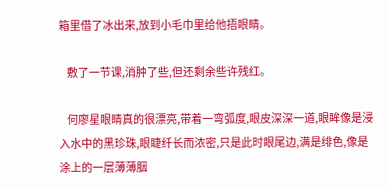箱里借了冰出来,放到小毛巾里给他捂眼睛。

    敷了一节课,消肿了些,但还剩余些许残红。

    何廖星眼睛真的很漂亮,带着一弯弧度,眼皮深深一道,眼眸像是浸入水中的黑珍珠,眼睫纤长而浓密,只是此时眼尾边,满是绯色,像是涂上的一层薄薄胭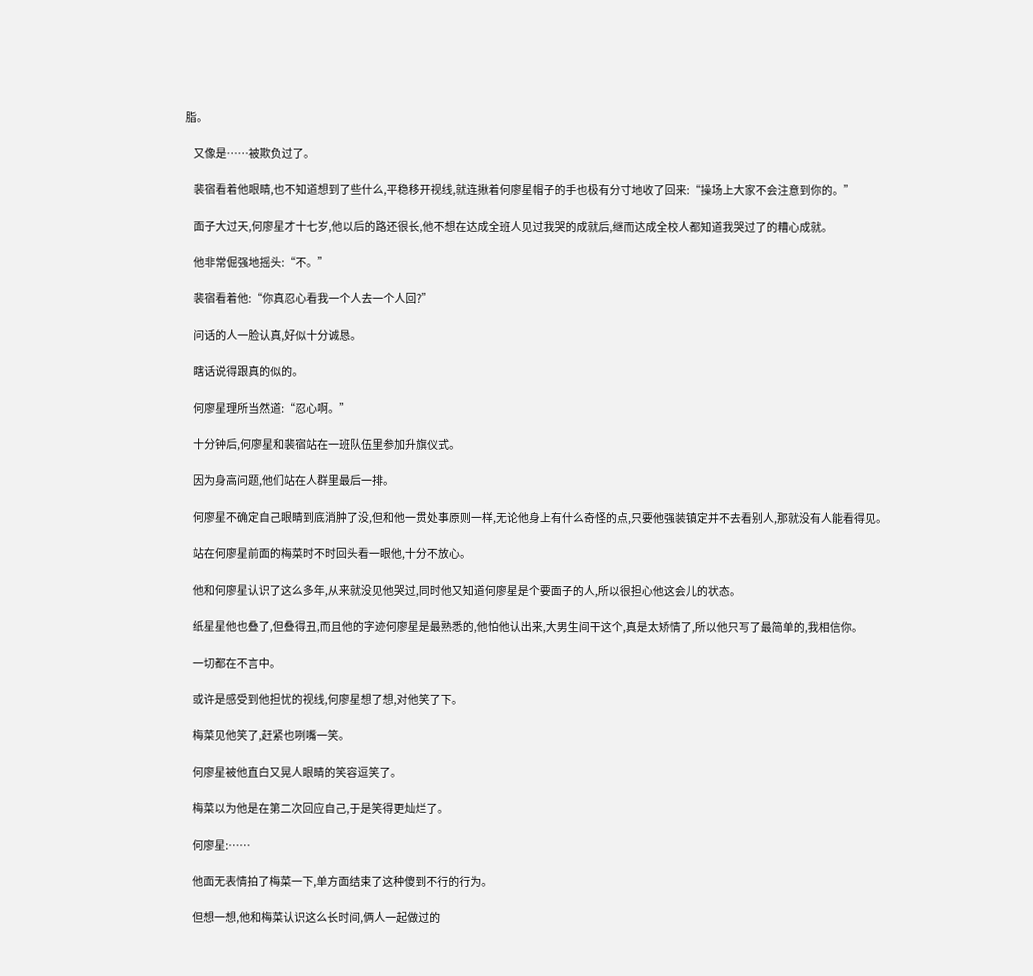脂。

    又像是……被欺负过了。

    裴宿看着他眼睛,也不知道想到了些什么,平稳移开视线,就连揪着何廖星帽子的手也极有分寸地收了回来:“操场上大家不会注意到你的。”

    面子大过天,何廖星才十七岁,他以后的路还很长,他不想在达成全班人见过我哭的成就后,继而达成全校人都知道我哭过了的糟心成就。

    他非常倔强地摇头:“不。”

    裴宿看着他:“你真忍心看我一个人去一个人回?”

    问话的人一脸认真,好似十分诚恳。

    瞎话说得跟真的似的。

    何廖星理所当然道:“忍心啊。”

    十分钟后,何廖星和裴宿站在一班队伍里参加升旗仪式。

    因为身高问题,他们站在人群里最后一排。

    何廖星不确定自己眼睛到底消肿了没,但和他一贯处事原则一样,无论他身上有什么奇怪的点,只要他强装镇定并不去看别人,那就没有人能看得见。

    站在何廖星前面的梅菜时不时回头看一眼他,十分不放心。

    他和何廖星认识了这么多年,从来就没见他哭过,同时他又知道何廖星是个要面子的人,所以很担心他这会儿的状态。

    纸星星他也叠了,但叠得丑,而且他的字迹何廖星是最熟悉的,他怕他认出来,大男生间干这个,真是太矫情了,所以他只写了最简单的,我相信你。

    一切都在不言中。

    或许是感受到他担忧的视线,何廖星想了想,对他笑了下。

    梅菜见他笑了,赶紧也咧嘴一笑。

    何廖星被他直白又晃人眼睛的笑容逗笑了。

    梅菜以为他是在第二次回应自己,于是笑得更灿烂了。

    何廖星:……

    他面无表情拍了梅菜一下,单方面结束了这种傻到不行的行为。

    但想一想,他和梅菜认识这么长时间,俩人一起做过的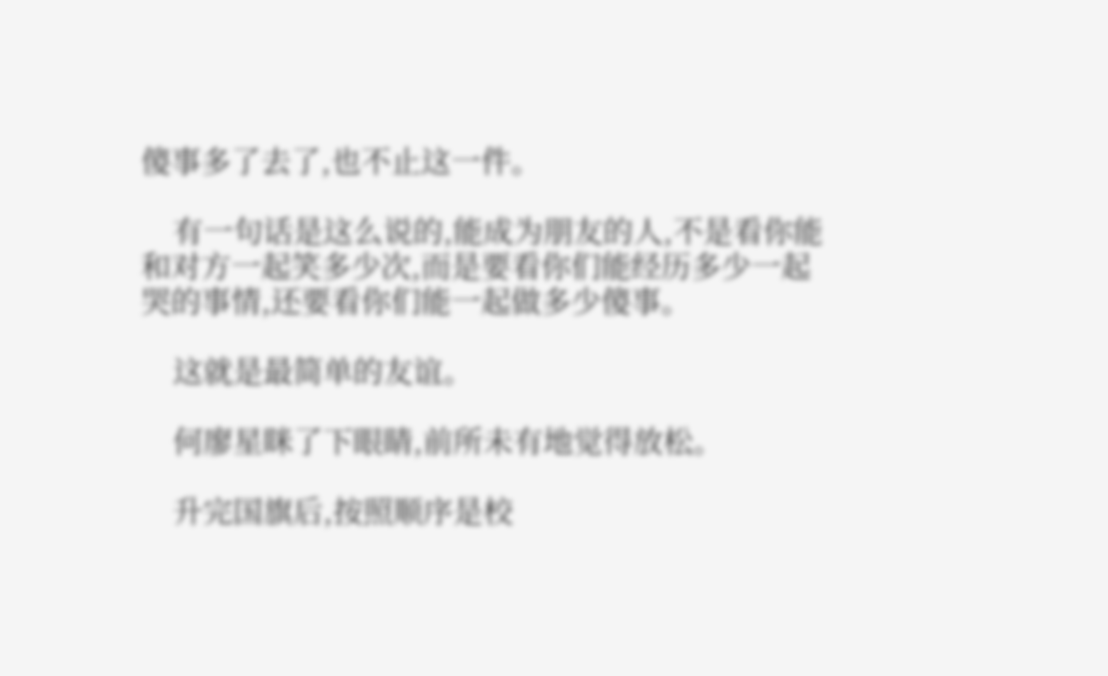傻事多了去了,也不止这一件。

    有一句话是这么说的,能成为朋友的人,不是看你能和对方一起笑多少次,而是要看你们能经历多少一起哭的事情,还要看你们能一起做多少傻事。

    这就是最简单的友谊。

    何廖星眯了下眼睛,前所未有地觉得放松。

    升完国旗后,按照顺序是校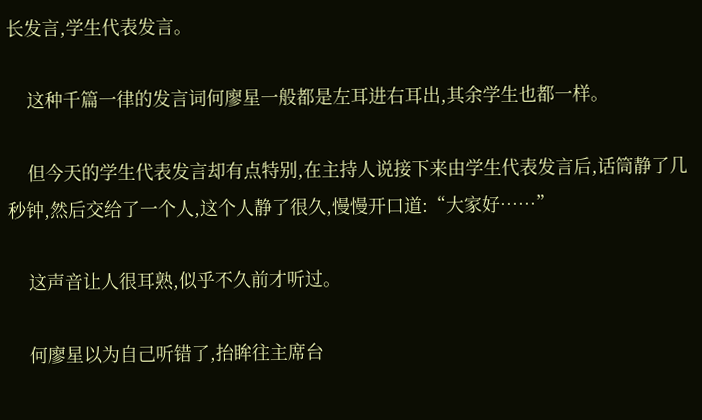长发言,学生代表发言。

    这种千篇一律的发言词何廖星一般都是左耳进右耳出,其余学生也都一样。

    但今天的学生代表发言却有点特别,在主持人说接下来由学生代表发言后,话筒静了几秒钟,然后交给了一个人,这个人静了很久,慢慢开口道:“大家好……”

    这声音让人很耳熟,似乎不久前才听过。

    何廖星以为自己听错了,抬眸往主席台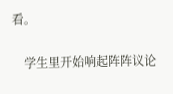看。

    学生里开始响起阵阵议论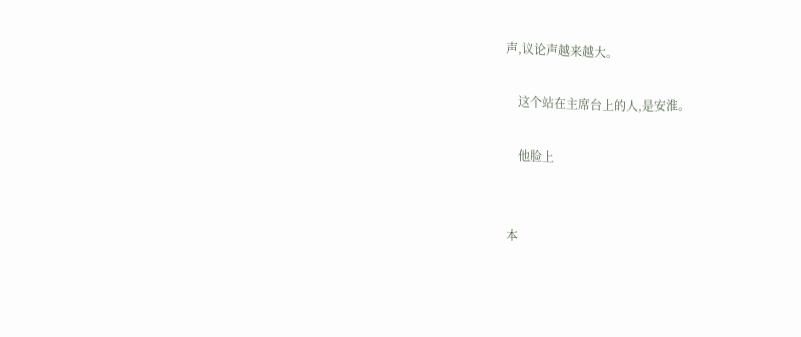声,议论声越来越大。

    这个站在主席台上的人,是安淮。

    他脸上


本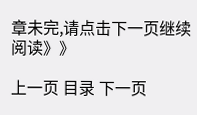章未完,请点击下一页继续阅读》》

上一页 目录 下一页